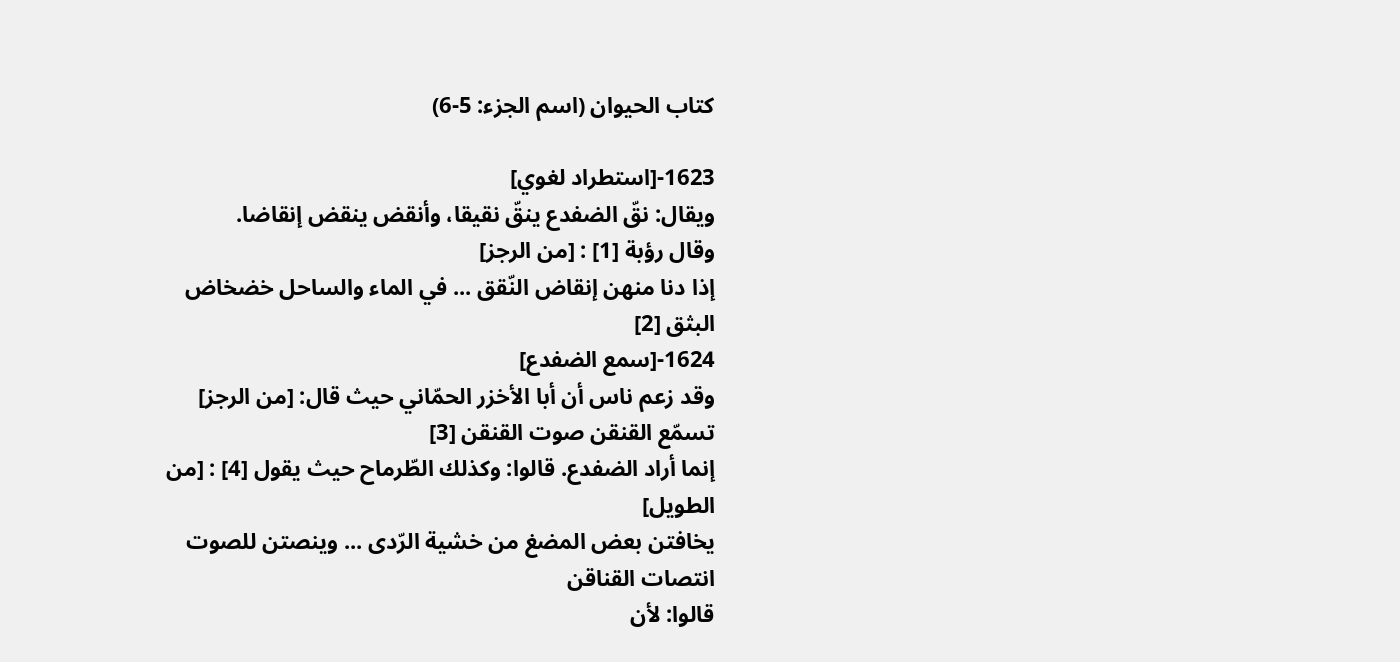كتاب الحيوان (اسم الجزء: 5-6)

1623-[استطراد لغوي]
ويقال: نقّ الضفدع ينقّ نقيقا، وأنقض ينقض إنقاضا.
وقال رؤبة [1] : [من الرجز]
إذا دنا منهن إنقاض النّقق ... في الماء والساحل خضخاض البثق [2]
1624-[سمع الضفدع]
وقد زعم ناس أن أبا الأخزر الحمّاني حيث قال: [من الرجز]
تسمّع القنقن صوت القنقن [3]
إنما أراد الضفدع. قالوا: وكذلك الطّرماح حيث يقول [4] : [من الطويل]
يخافتن بعض المضغ من خشية الرّدى ... وينصتن للصوت انتصات القناقن
قالوا: لأن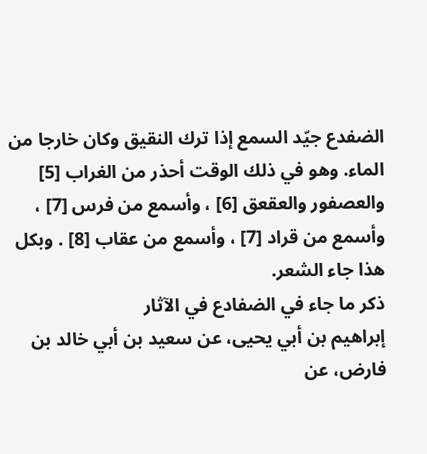الضفدع جيّد السمع إذا ترك النقيق وكان خارجا من الماء. وهو في ذلك الوقت أحذر من الغراب [5] والعصفور والعقعق [6] ، وأسمع من فرس [7] ، وأسمع من قراد [7] ، وأسمع من عقاب [8] . وبكل هذا جاء الشعر.
ذكر ما جاء في الضفادع في الآثار
إبراهيم بن أبي يحيى، عن سعيد بن أبي خالد بن فارض، عن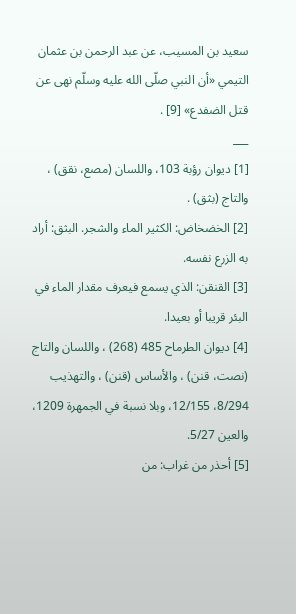سعيد بن المسيب، عن عبد الرحمن بن عثمان التيمي «أن النبي صلّى الله عليه وسلّم نهى عن قتل الضفدع» [9] .
___
[1] ديوان رؤبة 103، واللسان (مصع، نقق) ، والتاج (بثق) .
[2] الخضخاض: الكثير الماء والشجر. البثق: أراد به الزرع نفسه.
[3] القنقن: الذي يسمع فيعرف مقدار الماء في البئر قريبا أو بعيدا.
[4] ديوان الطرماح 485 (268) ، واللسان والتاج (نصت، قنن) ، والأساس (قنن) ، والتهذيب 8/294، 12/155، وبلا نسبة في الجمهرة 1209، والعين 5/27.
[5] أحذر من غراب: من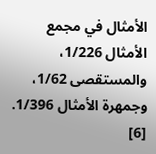الأمثال في مجمع الأمثال 1/226، والمستقصى 1/62، وجمهرة الأمثال 1/396.
[6]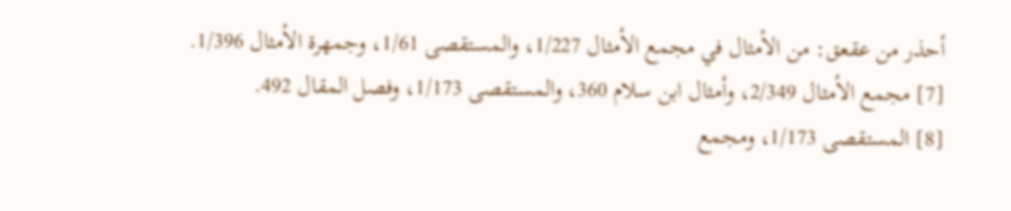أحذر من عقعق: من الأمثال في مجمع الأمثال 1/227، والمستقصى 1/61، وجمهرة الأمثال 1/396.
[7] مجمع الأمثال 2/349، وأمثال ابن سلام 360، والمستقصى 1/173، وفصل المقال 492.
[8] المستقصى 1/173، ومجمع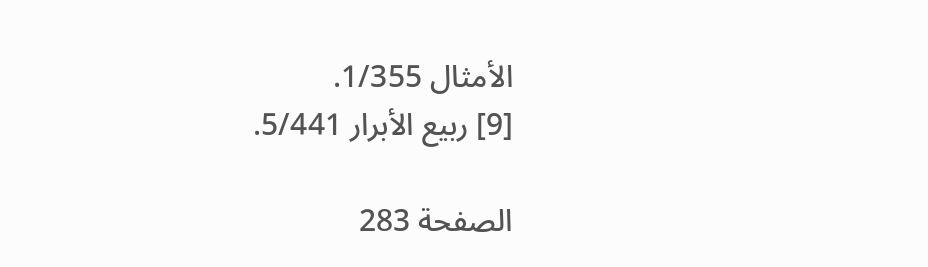الأمثال 1/355.
[9] ربيع الأبرار 5/441.

الصفحة 283